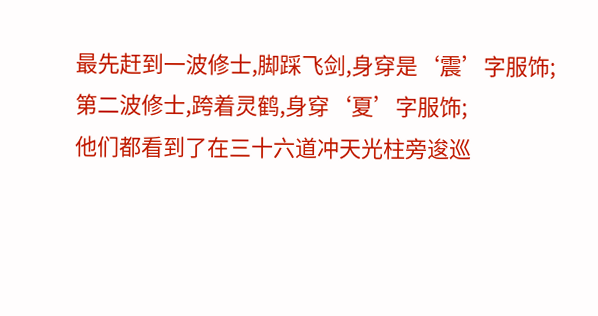最先赶到一波修士,脚踩飞剑,身穿是‘震’字服饰;
第二波修士,跨着灵鹤,身穿‘夏’字服饰;
他们都看到了在三十六道冲天光柱旁逡巡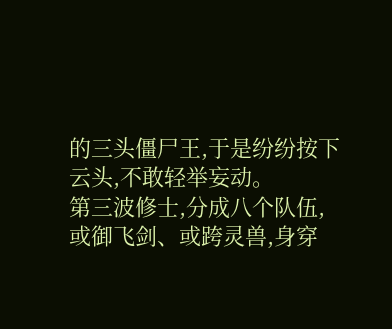的三头僵尸王,于是纷纷按下云头,不敢轻举妄动。
第三波修士,分成八个队伍,或御飞剑、或跨灵兽,身穿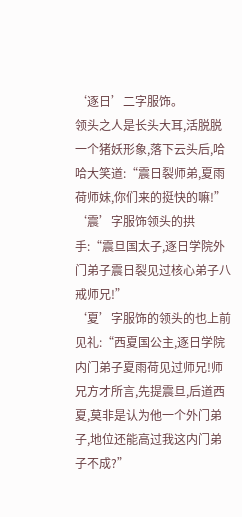‘逐日’二字服饰。
领头之人是长头大耳,活脱脱一个猪妖形象,落下云头后,哈哈大笑道:“震日裂师弟,夏雨荷师妹,你们来的挺快的嘛!”
‘震’字服饰领头的拱手:“震旦国太子,逐日学院外门弟子震日裂见过核心弟子八戒师兄!”
‘夏’字服饰的领头的也上前见礼:“西夏国公主,逐日学院内门弟子夏雨荷见过师兄!师兄方才所言,先提震旦,后道西夏,莫非是认为他一个外门弟子,地位还能高过我这内门弟子不成?”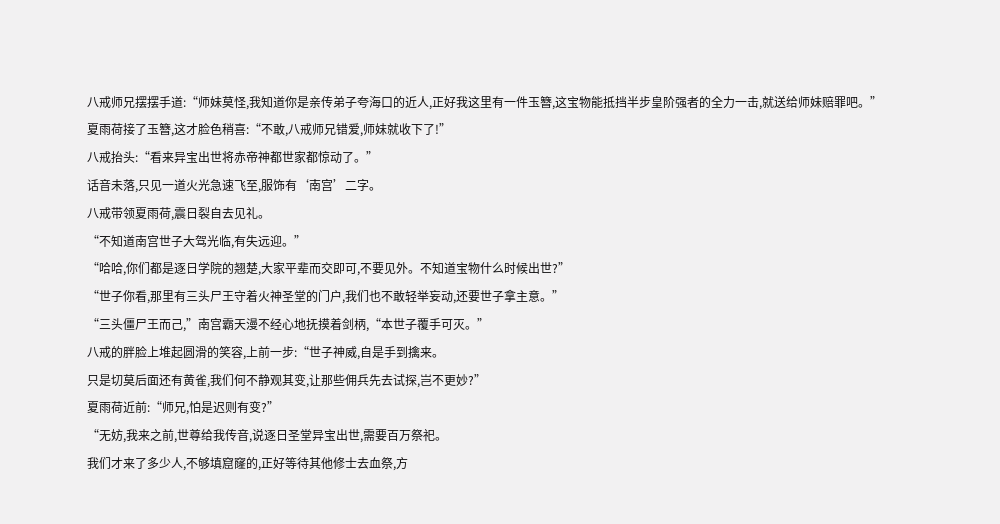八戒师兄摆摆手道:“师妹莫怪,我知道你是亲传弟子夸海口的近人,正好我这里有一件玉簪,这宝物能抵挡半步皇阶强者的全力一击,就送给师妹赔罪吧。”
夏雨荷接了玉簪,这才脸色稍喜:“不敢,八戒师兄错爱,师妹就收下了!”
八戒抬头:“看来异宝出世将赤帝神都世家都惊动了。”
话音未落,只见一道火光急速飞至,服饰有‘南宫’二字。
八戒带领夏雨荷,震日裂自去见礼。
“不知道南宫世子大驾光临,有失远迎。”
“哈哈,你们都是逐日学院的翘楚,大家平辈而交即可,不要见外。不知道宝物什么时候出世?”
“世子你看,那里有三头尸王守着火神圣堂的门户,我们也不敢轻举妄动,还要世子拿主意。”
“三头僵尸王而己,”南宫霸天漫不经心地抚摸着剑柄,“本世子覆手可灭。”
八戒的胖脸上堆起圆滑的笑容,上前一步:“世子神威,自是手到擒来。
只是切莫后面还有黄雀,我们何不静观其变,让那些佣兵先去试探,岂不更妙?”
夏雨荷近前:“师兄,怕是迟则有变?”
“无妨,我来之前,世尊给我传音,说逐日圣堂异宝出世,需要百万祭祀。
我们才来了多少人,不够填窟窿的,正好等待其他修士去血祭,方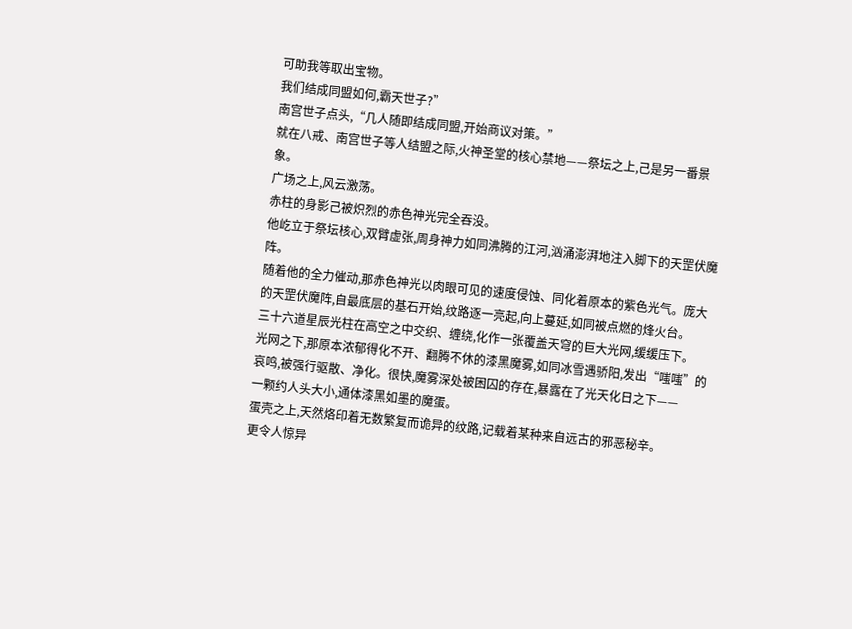可助我等取出宝物。
我们结成同盟如何,霸天世子?”
南宫世子点头,“几人随即结成同盟,开始商议对策。”
就在八戒、南宫世子等人结盟之际,火神圣堂的核心禁地——祭坛之上,己是另一番景象。
广场之上,风云激荡。
赤柱的身影己被炽烈的赤色神光完全吞没。
他屹立于祭坛核心,双臂虚张,周身神力如同沸腾的江河,汹涌澎湃地注入脚下的天罡伏魔阵。
随着他的全力催动,那赤色神光以肉眼可见的速度侵蚀、同化着原本的紫色光气。庞大的天罡伏魔阵,自最底层的基石开始,纹路逐一亮起,向上蔓延,如同被点燃的烽火台。
三十六道星辰光柱在高空之中交织、缠绕,化作一张覆盖天穹的巨大光网,缓缓压下。
光网之下,那原本浓郁得化不开、翻腾不休的漆黑魔雾,如同冰雪遇骄阳,发出“嗤嗤”的哀鸣,被强行驱散、净化。很快,魔雾深处被困囚的存在,暴露在了光天化日之下——
一颗约人头大小,通体漆黑如墨的魔蛋。
蛋壳之上,天然烙印着无数繁复而诡异的纹路,记载着某种来自远古的邪恶秘辛。
更令人惊异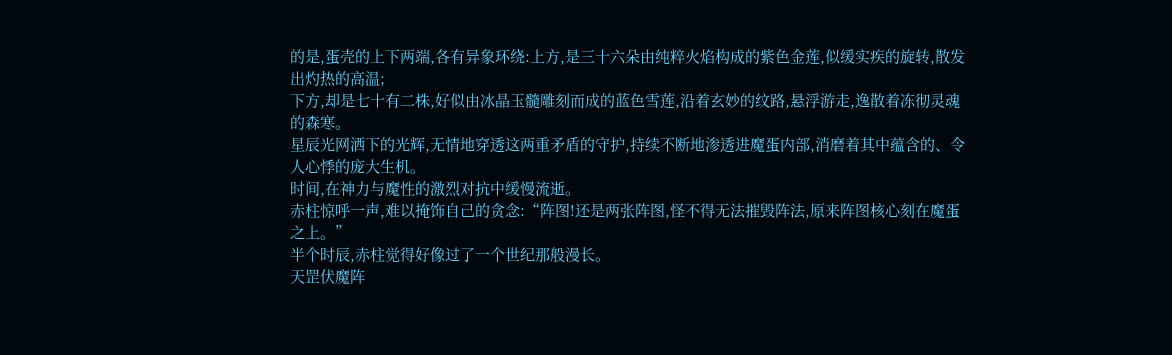的是,蛋壳的上下两端,各有异象环绕:上方,是三十六朵由纯粹火焰构成的紫色金莲,似缓实疾的旋转,散发出灼热的高温;
下方,却是七十有二株,好似由冰晶玉髓雕刻而成的蓝色雪莲,沿着玄妙的纹路,悬浮游走,逸散着冻彻灵魂的森寒。
星辰光网洒下的光辉,无情地穿透这两重矛盾的守护,持续不断地渗透进魔蛋内部,消磨着其中蕴含的、令人心悸的庞大生机。
时间,在神力与魔性的激烈对抗中缓慢流逝。
赤柱惊呼一声,难以掩饰自己的贪念:“阵图!还是两张阵图,怪不得无法摧毁阵法,原来阵图核心刻在魔蛋之上。”
半个时辰,赤柱觉得好像过了一个世纪那般漫长。
天罡伏魔阵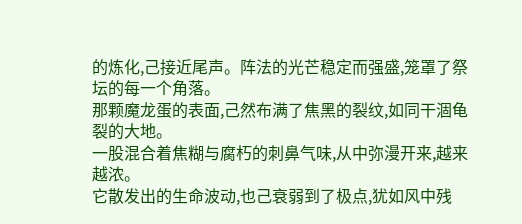的炼化,己接近尾声。阵法的光芒稳定而强盛,笼罩了祭坛的每一个角落。
那颗魔龙蛋的表面,己然布满了焦黑的裂纹,如同干涸龟裂的大地。
一股混合着焦糊与腐朽的刺鼻气味,从中弥漫开来,越来越浓。
它散发出的生命波动,也己衰弱到了极点,犹如风中残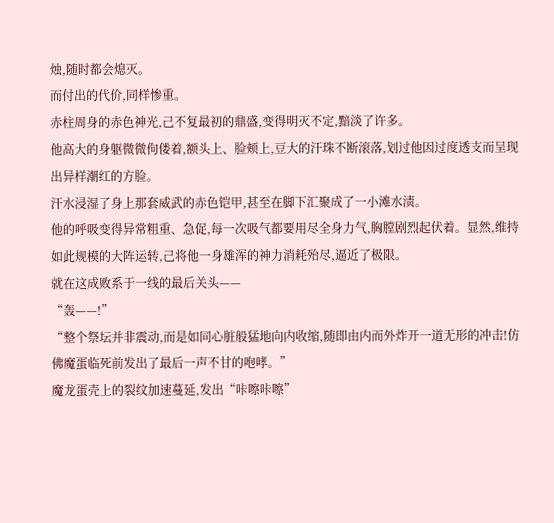烛,随时都会熄灭。
而付出的代价,同样惨重。
赤柱周身的赤色神光,己不复最初的鼎盛,变得明灭不定,黯淡了许多。
他高大的身躯微微佝偻着,额头上、脸颊上,豆大的汗珠不断滚落,划过他因过度透支而呈现出异样潮红的方脸。
汗水浸湿了身上那套威武的赤色铠甲,甚至在脚下汇聚成了一小滩水渍。
他的呼吸变得异常粗重、急促,每一次吸气都要用尽全身力气,胸膛剧烈起伏着。显然,维持如此规模的大阵运转,己将他一身雄浑的神力消耗殆尽,逼近了极限。
就在这成败系于一线的最后关头——
“轰——!”
“整个祭坛并非震动,而是如同心脏般猛地向内收缩,随即由内而外炸开一道无形的冲击!仿佛魔蛋临死前发出了最后一声不甘的咆哮。”
魔龙蛋壳上的裂纹加速蔓延,发出“咔嚓咔嚓”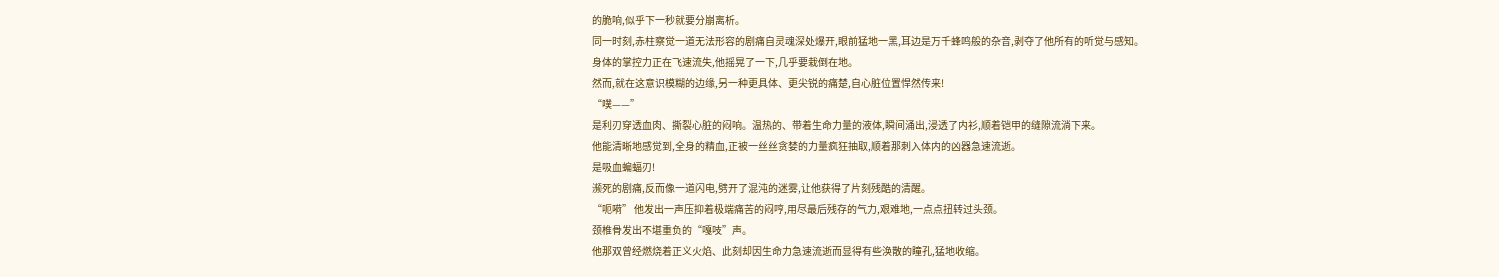的脆响,似乎下一秒就要分崩离析。
同一时刻,赤柱察觉一道无法形容的剧痛自灵魂深处爆开,眼前猛地一黑,耳边是万千蜂鸣般的杂音,剥夺了他所有的听觉与感知。
身体的掌控力正在飞速流失,他摇晃了一下,几乎要栽倒在地。
然而,就在这意识模糊的边缘,另一种更具体、更尖锐的痛楚,自心脏位置悍然传来!
“噗——”
是利刃穿透血肉、撕裂心脏的闷响。温热的、带着生命力量的液体,瞬间涌出,浸透了内衫,顺着铠甲的缝隙流淌下来。
他能清晰地感觉到,全身的精血,正被一丝丝贪婪的力量疯狂抽取,顺着那刺入体内的凶器急速流逝。
是吸血蝙蝠刃!
濒死的剧痛,反而像一道闪电,劈开了混沌的迷雾,让他获得了片刻残酷的清醒。
“呃嗬” 他发出一声压抑着极端痛苦的闷哼,用尽最后残存的气力,艰难地,一点点扭转过头颈。
颈椎骨发出不堪重负的“嘎吱”声。
他那双曾经燃烧着正义火焰、此刻却因生命力急速流逝而显得有些涣散的瞳孔,猛地收缩。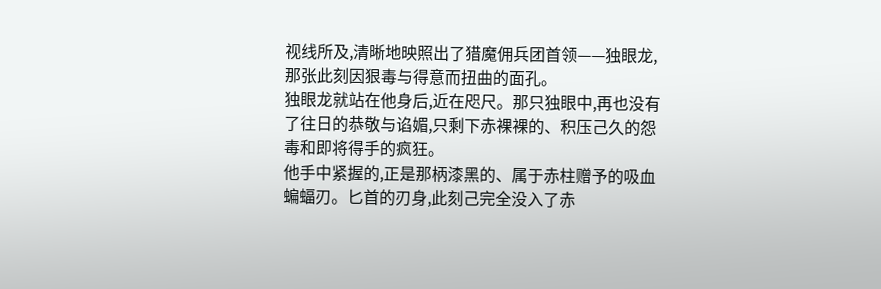视线所及,清晰地映照出了猎魔佣兵团首领——独眼龙,那张此刻因狠毒与得意而扭曲的面孔。
独眼龙就站在他身后,近在咫尺。那只独眼中,再也没有了往日的恭敬与谄媚,只剩下赤裸裸的、积压己久的怨毒和即将得手的疯狂。
他手中紧握的,正是那柄漆黑的、属于赤柱赠予的吸血蝙蝠刃。匕首的刃身,此刻己完全没入了赤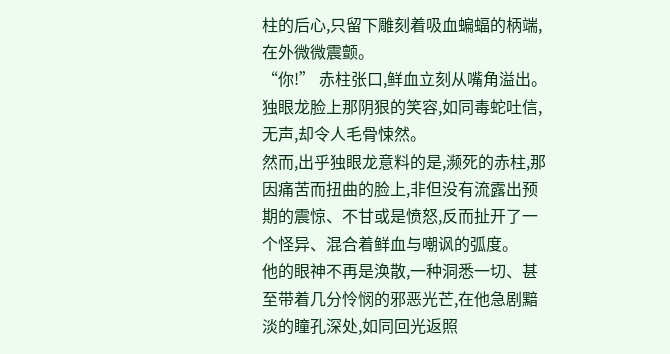柱的后心,只留下雕刻着吸血蝙蝠的柄端,在外微微震颤。
“你!” 赤柱张口,鲜血立刻从嘴角溢出。
独眼龙脸上那阴狠的笑容,如同毒蛇吐信,无声,却令人毛骨悚然。
然而,出乎独眼龙意料的是,濒死的赤柱,那因痛苦而扭曲的脸上,非但没有流露出预期的震惊、不甘或是愤怒,反而扯开了一个怪异、混合着鲜血与嘲讽的弧度。
他的眼神不再是涣散,一种洞悉一切、甚至带着几分怜悯的邪恶光芒,在他急剧黯淡的瞳孔深处,如同回光返照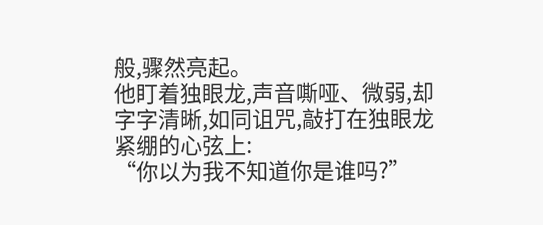般,骤然亮起。
他盯着独眼龙,声音嘶哑、微弱,却字字清晰,如同诅咒,敲打在独眼龙紧绷的心弦上:
“你以为我不知道你是谁吗?”